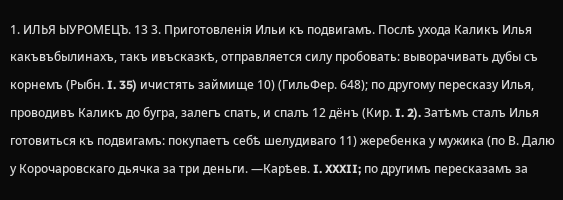1. ИЛЬЯ ЫУРОМЕЦЪ. 13 3. Приготовленія Ильи къ подвигамъ. Послѣ ухода Каликъ Илья какъвъбылинахъ, такъ ивъсказкѣ, отправляется силу пробовать: выворачивать дубы съ корнемъ (Рыбн. I. 35) ичистять займище 10) (ГильФер. 648); по другому пересказу Илья, проводивъ Каликъ до бугра, залегъ спать, и спалъ 12 дёнъ (Кир. I. 2). Затѣмъ сталъ Илья готовиться къ подвигамъ: покупаетъ себѣ шелудиваго 11) жеребенка у мужика (по В. Далю у Корочаровскаго дьячка за три деньги. —Карѣев. I. XXXII; по другимъ пересказамъ за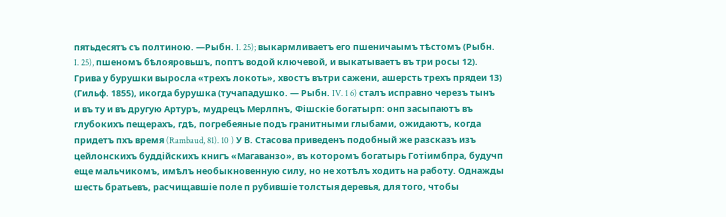пятьдесятъ съ полтиною. —Рыбн. I. 25); выкармливаетъ его пшеничаымъ тѣстомъ (Рыбн. I. 25), пшеномъ бѣлояровьшъ, поптъ водой ключевой, и выкатываетъ въ три росы 12). Грива у бурушки выросла «трехъ локоть», хвостъ вътри сажени, ашерсть трехъ прядеи 13) (Гильф. 1855), икогда бурушка (тучападушко. — Рыбн. IV. 1 6) сталъ исправно черезъ тынъ и въ ту и въ другую Артуръ, мудрецъ Мерлпнъ, Фішскіе богатырп: онп засыпаютъ въ глубокихъ пещерахъ, гдѣ, погребеяные подъ гранитными глыбами, ожидаютъ, когда придетъ пхъ время (Rambaud, 81). 10 ) У В. Стасова приведенъ подобный же разсказъ изъ цейлонскихъ буддійскихъ книгъ «Магаванзо», въ которомъ богатырь Готіимбпра, будучп еще мальчикомъ, имѣлъ необыкновенную силу, но не хотѣлъ ходить на работу. Однажды шесть братьевъ, расчищавшіе поле п рубившіе толстыя деревья, для того, чтобы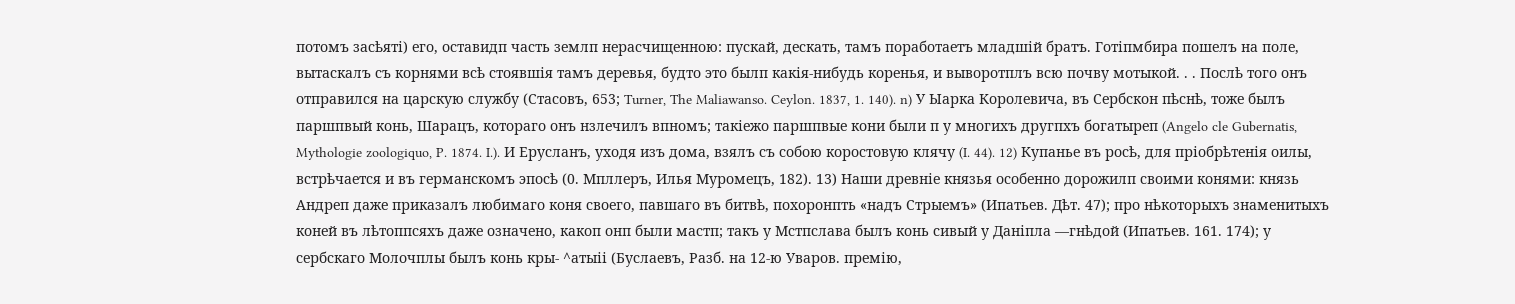потомъ засѣяті) его, оставидп часть землп нерасчищенною: пускай, дескать, тамъ поработаетъ младшій братъ. Готіпмбира пошелъ на поле, вытаскалъ съ корнями всѣ стоявшія тамъ деревья, будто это былп какія-нибудь коренья, и выворотплъ всю почву мотыкой. . . Послѣ того онъ отправился на царскую службу (Стасовъ, 653; Turner, The Maliawanso. Ceylon. 1837, 1. 140). n) У Ыарка Королевича, въ Сербскон пѣснѣ, тоже былъ паршпвый конь, Шарацъ, котораго онъ нзлечилъ впномъ; такіежо паршпвые кони были п у многихъ другпхъ богатыреп (Angelo cle Gubernatis, Mythologie zoologiquo, P. 1874. I.). И Ерусланъ, уходя изъ дома, взялъ съ собою коростовую клячу (I. 44). 12) Купанье въ росѣ, для пріобрѣтенія оилы, встрѣчается и въ германскомъ эпосѣ (0. Мпллеръ, Илья Муромецъ, 182). 13) Наши древніе князья особенно дорожилп своими конями: князь Андреп даже приказалъ любимаго коня своего, павшаго въ битвѣ, похоронпть «надъ Стрыемъ» (Ипатьев. Дѣт. 47); про нѣкоторыхъ знаменитыхъ коней въ лѣтоппсяхъ даже означено, какоп онп были мастп; такъ у Мстпслава былъ конь сивый у Даніпла —гнѣдой (Ипатьев. 161. 174); у сербскаго Молочплы былъ конь кры- ^атыіі (Буслаевъ, Разб. на 12-ю Уваров. премію,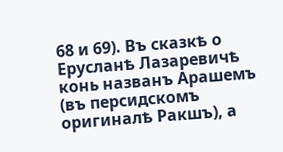68 и 69). Въ сказкѣ о Ерусланѣ Лазаревичѣ конь названъ Арашемъ (въ персидскомъ оригиналѣ Ракшъ), а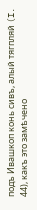подъ Ивашкоп конь сивъ, алый тягпляй (I. 44), какъ это замѣчено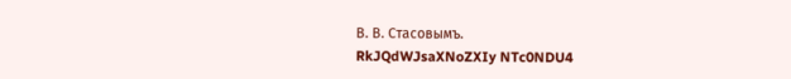В. В. Стасовымъ.
RkJQdWJsaXNoZXIy NTc0NDU4